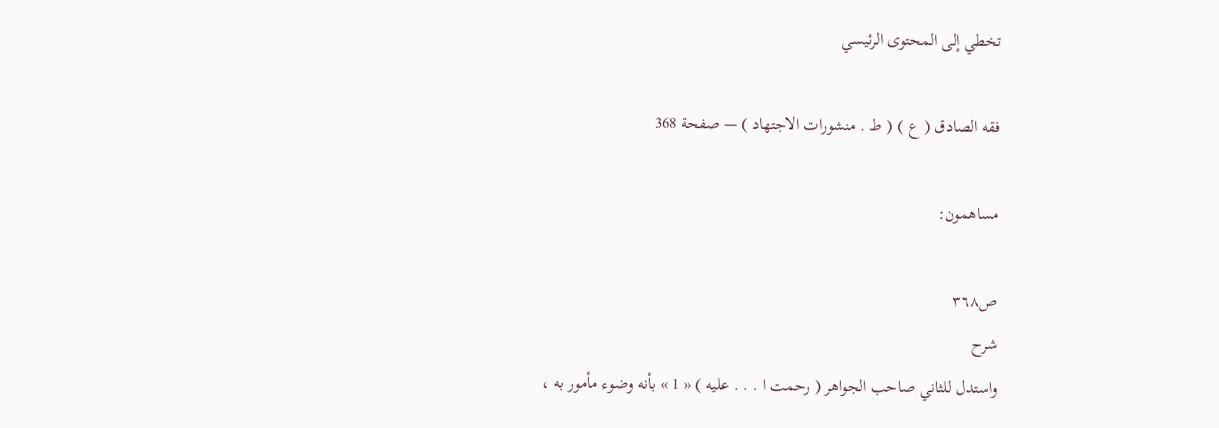تخطي إلى المحتوى الرئيسي

فقه الصادق ( ع ) ( ط . منشورات الاجتهاد ) — صفحة 368

مساهمون:

ص٣٦٨
شرح
واستدل للثاني صاحب الجواهر ( رحمت ا . . . عليه ) « 1 » بأنه وضوء مأمور به ،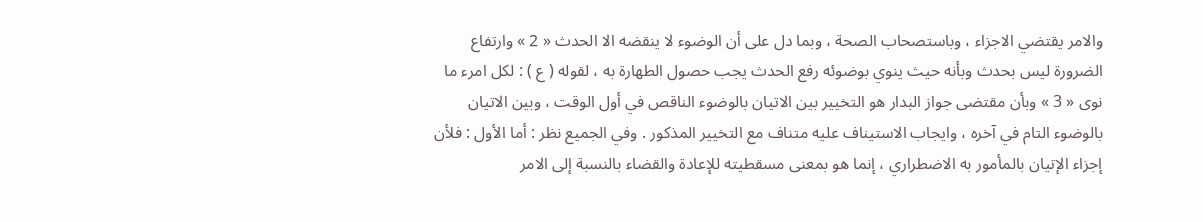والامر يقتضي الاجزاء ، وباستصحاب الصحة ، وبما دل على أن الوضوء لا ينقضه الا الحدث « 2 » وارتفاع الضرورة ليس بحدث وبأنه حيث ينوي بوضوئه رفع الحدث يجب حصول الطهارة به ، لقوله ( ع ) : لكل امرء ما نوى « 3 » وبأن مقتضى جواز البدار هو التخيير بين الاتيان بالوضوء الناقص في أول الوقت ، وبين الاتيان بالوضوء التام في آخره ، وايجاب الاستيناف عليه متناف مع التخيير المذكور . وفي الجميع نظر : أما الأول : فلأن إجزاء الإتيان بالمأمور به الاضطراري ، إنما هو بمعنى مسقطيته للإعادة والقضاء بالنسبة إلى الامر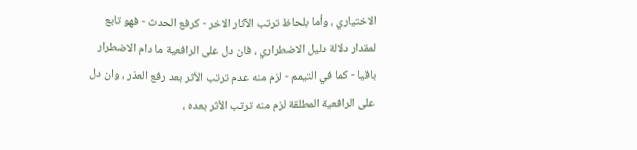الاختياري ، وأما بلحاظ ترتب الآثار الاخر - كرفع الحدث - فهو تابع لمقدار دلالة دليل الاضطراري ، فان دل على الرافعية ما دام الاضطرار باقيا - كما في التيمم - لزم منه عدم ترتب الأثر بعد رفع العذر ، وان دل على الرافعية المطلقة لزم منه ترتب الأثر بعده ،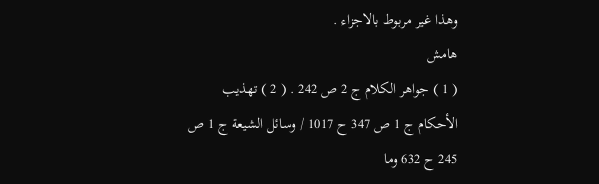وهذا غير مربوط بالاجزاء .
هامش
( 1 ) جواهر الكلام ج 2 ص 242 . ( 2 ) تهذيب الأحكام ج 1 ص 347 ح 1017 / وسائل الشيعة ج 1 ص 245 ح 632 وما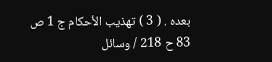بعده . ( 3 ) تهذيب الأحكام ج 1 ص 83 ح 218 / وسائل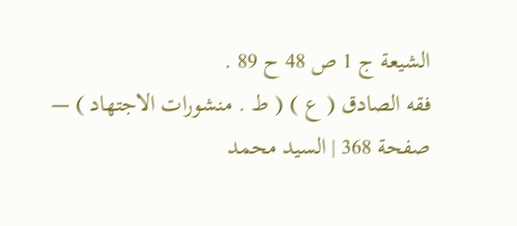الشيعة ج 1 ص 48 ح 89 .
فقه الصادق ( ع ) ( ط . منشورات الاجتهاد ) — صفحة 368 | السيد محمد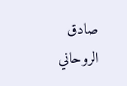صادق الروحاني